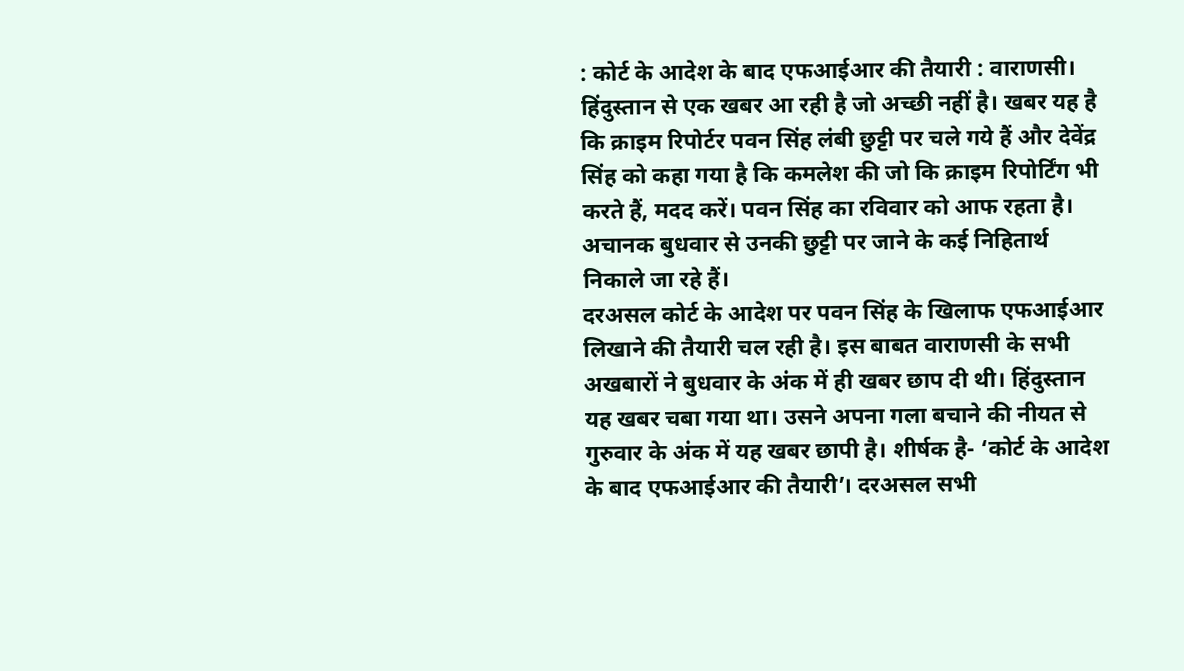: कोर्ट के आदेश के बाद एफआईआर की तैयारी : वाराणसी। हिंदुस्तान से एक खबर आ रही है जो अच्छी नहीं है। खबर यह है कि क्राइम रिपोर्टर पवन सिंह लंबी छुट्टी पर चले गये हैं और देवेंद्र सिंह को कहा गया है कि कमलेश की जो कि क्राइम रिपोर्टिंग भी करते हैं, मदद करें। पवन सिंह का रविवार को आफ रहता है। अचानक बुधवार से उनकी छुट्टी पर जाने के कई निहितार्थ निकाले जा रहे हैं।
दरअसल कोर्ट के आदेश पर पवन सिंह के खिलाफ एफआईआर लिखाने की तैयारी चल रही है। इस बाबत वाराणसी के सभी अखबारों ने बुधवार के अंक में ही खबर छाप दी थी। हिंदुस्तान यह खबर चबा गया था। उसने अपना गला बचाने की नीयत से गुरुवार के अंक में यह खबर छापी है। शीर्षक है- ‘कोर्ट के आदेश के बाद एफआईआर की तैयारी’। दरअसल सभी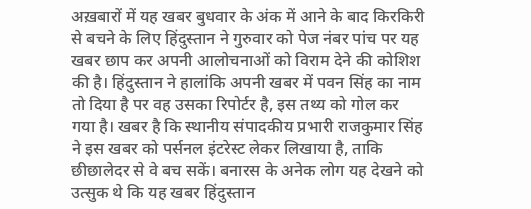अख़बारों में यह खबर बुधवार के अंक में आने के बाद किरकिरी से बचने के लिए हिंदुस्तान ने गुरुवार को पेज नंबर पांच पर यह खबर छाप कर अपनी आलोचनाओं को विराम देने की कोशिश की है। हिंदुस्तान ने हालांकि अपनी खबर में पवन सिंह का नाम तो दिया है पर वह उसका रिपोर्टर है, इस तथ्य को गोल कर गया है। खबर है कि स्थानीय संपादकीय प्रभारी राजकुमार सिंह ने इस खबर को पर्सनल इंटरेस्ट लेकर लिखाया है, ताकि छीछालेदर से वे बच सकें। बनारस के अनेक लोग यह देखने को उत्सुक थे कि यह खबर हिंदुस्तान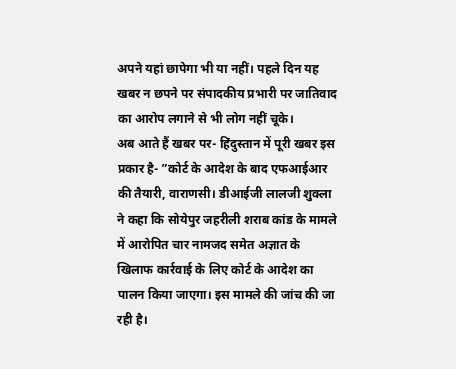अपने यहां छापेगा भी या नहीं। पहले दिन यह खबर न छपने पर संपादकीय प्रभारी पर जातिवाद का आरोप लगाने से भी लोग नहीं चूके।
अब आते हैं खबर पर- हिंदुस्तान में पूरी खबर इस प्रकार है- ”कोर्ट के आदेश के बाद एफआईआर की तैयारी, वाराणसी। डीआईजी लालजी शुक्ला ने कहा कि सोयेपुर जहरीली शराब कांड के मामले में आरोपित चार नामजद समेत अज्ञात के खिलाफ कार्रवाई के लिए कोर्ट के आदेश का पालन किया जाएगा। इस मामले की जांच की जा रही है।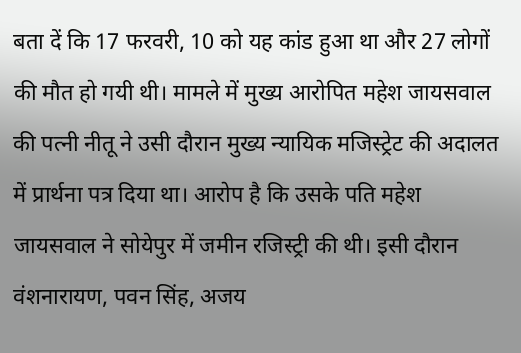बता दें कि 17 फरवरी, 10 को यह कांड हुआ था और 27 लोगों की मौत हो गयी थी। मामले में मुख्य आरोपित महेश जायसवाल की पत्नी नीतू ने उसी दौरान मुख्य न्यायिक मजिस्ट्रेट की अदालत में प्रार्थना पत्र दिया था। आरोप है कि उसके पति महेश जायसवाल ने सोयेपुर में जमीन रजिस्ट्री की थी। इसी दौरान वंशनारायण, पवन सिंह, अजय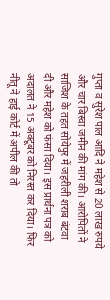गुप्ता व सुरेश पाल आदि ने महेश से 20 लाख रुपये और चार बिस्वा जमीन की मांग की। आरोपितों ने साजिश के तहत सोयेपुर में जहरीली शराब बंटवा दी और महेश को फंसा दिया। इस प्रार्थना पत्र को अदालत ने 15 अक्टूबर को निरस्त कर दिया। फिर नीतू ने हाई कोर्ट में अपील की तो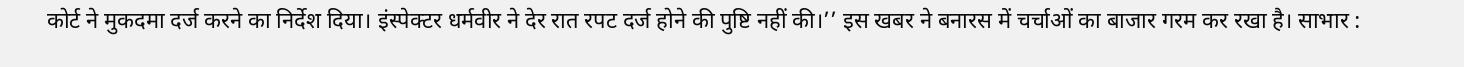कोर्ट ने मुकदमा दर्ज करने का निर्देश दिया। इंस्पेक्टर धर्मवीर ने देर रात रपट दर्ज होने की पुष्टि नहीं की।’’ इस खबर ने बनारस में चर्चाओं का बाजार गरम कर रखा है। साभार :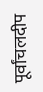पूर्वांचलदीप